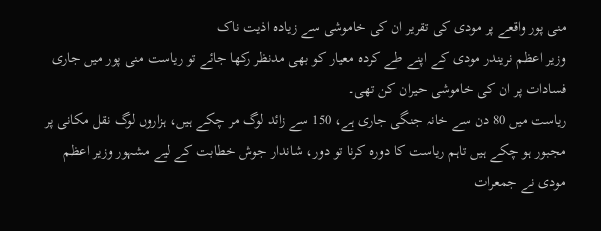منی پور واقعے پر مودی کی تقریر ان کی خاموشی سے زیادہ اذیت ناک
وزیر اعظم نریندر مودی کے اپنے طے کردہ معیار کو بھی مدنظر رکھا جائے تو ریاست منی پور میں جاری فسادات پر ان کی خاموشی حیران کن تھی۔
ریاست میں 80 دن سے خانہ جنگی جاری ہے، 150 سے زائد لوگ مر چکے ہیں، ہزاروں لوگ نقل مکانی پر مجبور ہو چکے ہیں تاہم ریاست کا دورہ کرنا تو دور، شاندار جوش خطابت کے لیے مشہور وزیر اعظم مودی نے جمعرات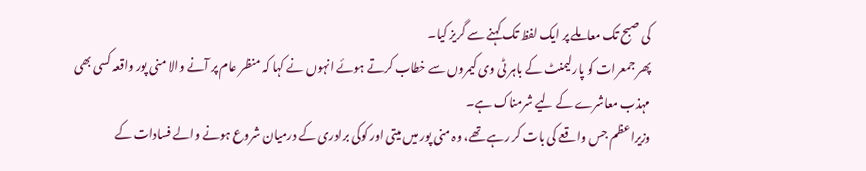کی صبح تک معاملے پر ایک لفظ تک کہنے سے گریز کیا۔
پھر جمعرات کو پارلیمنٹ کے باہر ٹی وی کیمروں سے خطاب کرتے ہوئے انہوں نے کہا کہ منظر عام پر آنے والا منی پور واقعہ کسی بھی مہذب معاشرے کے لیے شرمناک ہے۔
وزیراعظم جس واقعے کی بات کر رہے تھے، وہ منی پور میں میتی اور کوکی برادری کے درمیان شروع ہونے والے فسادات کے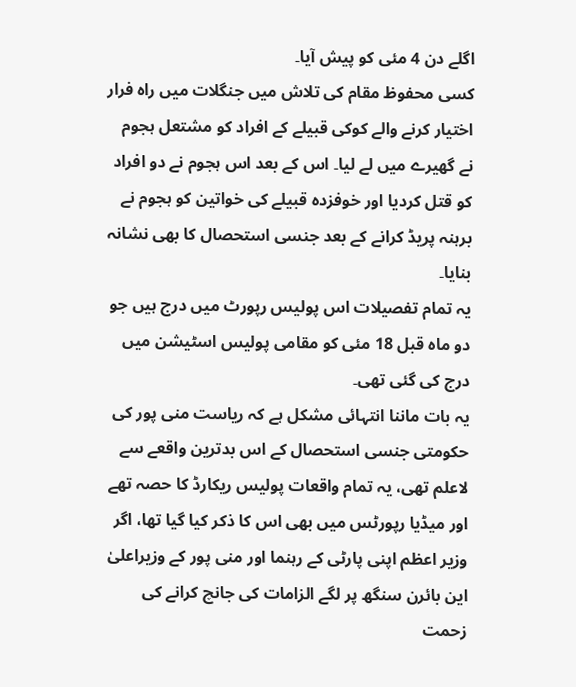اگلے دن 4 مئی کو پیش آیا۔
کسی محفوظ مقام کی تلاش میں جنگلات میں راہ فرار اختیار کرنے والے کوکی قبیلے کے افراد کو مشتعل ہجوم نے گھیرے میں لے لیا۔ اس کے بعد اس ہجوم نے دو افراد کو قتل کردیا اور خوفزدہ قبیلے کی خواتین کو ہجوم نے برہنہ پریڈ کرانے کے بعد جنسی استحصال کا بھی نشانہ بنایا۔
یہ تمام تفصیلات اس پولیس رپورٹ میں درج ہیں جو دو ماہ قبل 18 مئی کو مقامی پولیس اسٹیشن میں درج کی گئی تھی۔
یہ بات ماننا انتہائی مشکل ہے کہ ریاست منی پور کی حکومتی جنسی استحصال کے اس بدترین واقعے سے لاعلم تھی، یہ تمام واقعات پولیس ریکارڈ کا حصہ تھے اور میڈیا رپورٹس میں بھی اس کا ذکر کیا گیا تھا، اگر وزیر اعظم اپنی پارٹی کے رہنما اور منی پور کے وزیراعلیٰ این بائرن سنگھ پر لگے الزامات کی جانچ کرانے کی زحمت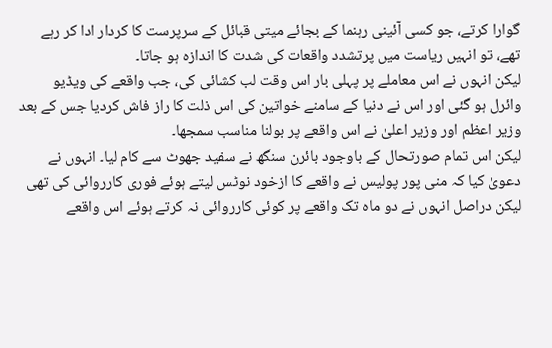گوارا کرتے، جو کسی آئینی رہنما کے بجائے میتی قبائل کے سرپرست کا کردار ادا کر رہے تھے، تو انہیں ریاست میں پرتشدد واقعات کی شدت کا اندازہ ہو جاتا۔
لیکن انہوں نے اس معاملے پر پہلی بار اس وقت لب کشائی کی، جب واقعے کی ویڈیو وائرل ہو گئی اور اس نے دنیا کے سامنے خواتین کی اس ذلت کا راز فاش کردیا جس کے بعد وزیر اعظم اور وزیر اعلیٰ نے اس واقعے پر بولنا مناسب سمجھا۔
لیکن اس تمام صورتحال کے باوجود بائرن سنگھ نے سفید جھوٹ سے کام لیا۔ انہوں نے دعویٰ کیا کہ منی پور پولیس نے واقعے کا ازخود نوٹس لیتے ہوئے فوری کارروائی کی تھی لیکن دراصل انہوں نے دو ماہ تک واقعے پر کوئی کارروائی نہ کرتے ہوئے اس واقعے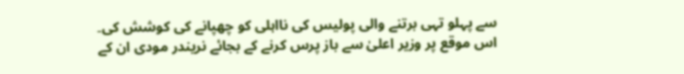سے پہلو تہی برتنے والی پولیس کی نااہلی کو چھپانے کی کوشش کی۔
اس موقع پر وزیر اعلیٰ سے باز پرس کرنے کے بجائے نریندر مودی ان کے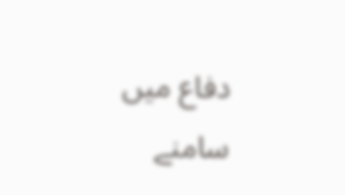دفاع میں سامنے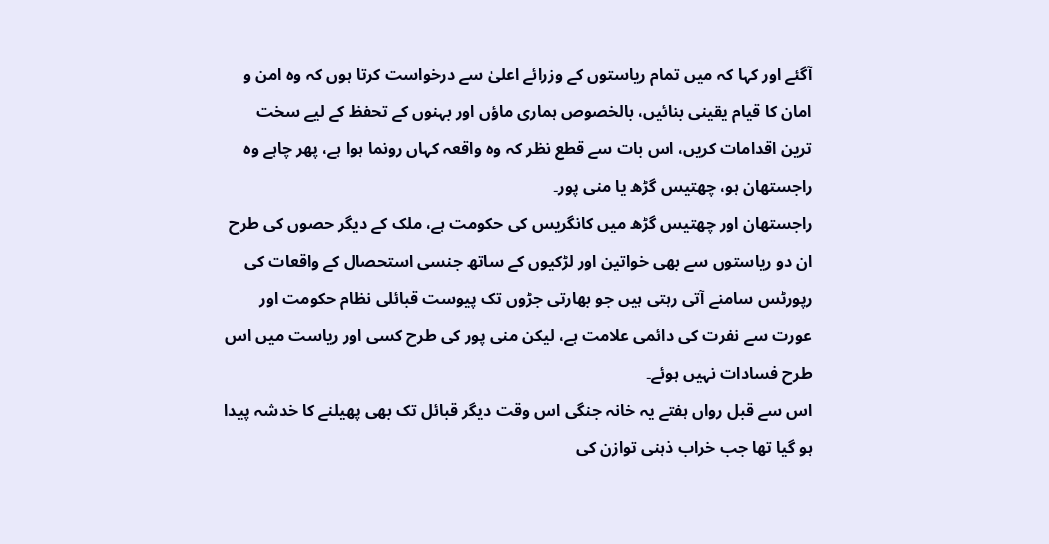آگئے اور کہا کہ میں تمام ریاستوں کے وزرائے اعلیٰ سے درخواست کرتا ہوں کہ وہ امن و امان کا قیام یقینی بنائیں، بالخصوص ہماری ماؤں اور بہنوں کے تحفظ کے لیے سخت ترین اقدامات کریں، اس بات سے قطع نظر کہ وہ واقعہ کہاں رونما ہوا ہے، پھر چاہے وہ راجستھان ہو، چھتیس گڑھ یا منی پور۔
راجستھان اور چھتیس گڑھ میں کانگریس کی حکومت ہے، ملک کے دیگر حصوں کی طرح ان دو ریاستوں سے بھی خواتین اور لڑکیوں کے ساتھ جنسی استحصال کے واقعات کی رپورٹس سامنے آتی رہتی ہیں جو بھارتی جڑوں تک پیوست قبائلی نظام حکومت اور عورت سے نفرت کی دائمی علامت ہے، لیکن منی پور کی طرح کسی اور ریاست میں اس طرح فسادات نہیں ہوئے۔
اس سے قبل رواں ہفتے یہ خانہ جنگی اس وقت دیگر قبائل تک بھی پھیلنے کا خدشہ پیدا ہو گیا تھا جب خراب ذہنی توازن کی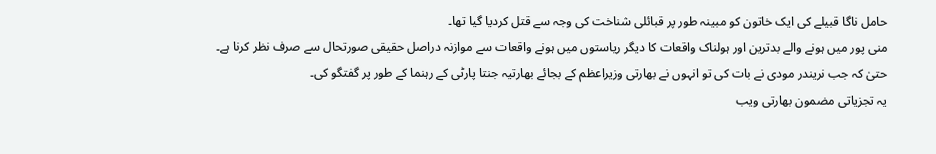حامل ناگا قبیلے کی ایک خاتون کو مبینہ طور پر قبائلی شناخت کی وجہ سے قتل کردیا گیا تھا۔
منی پور میں ہونے والے بدترین اور ہولناک واقعات کا دیگر ریاستوں میں ہونے واقعات سے موازنہ دراصل حقیقی صورتحال سے صرف نظر کرنا ہے۔
حتیٰ کہ جب نریندر مودی نے بات کی تو انہوں نے بھارتی وزیراعظم کے بجائے بھارتیہ جنتا پارٹی کے رہنما کے طور پر گفتگو کی۔
یہ تجزیاتی مضمون بھارتی ویب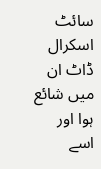سائٹ اسکرال ڈاٹ ان میں شائع ہوا اور اسے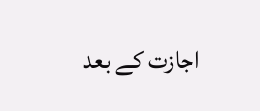اجازت کے بعد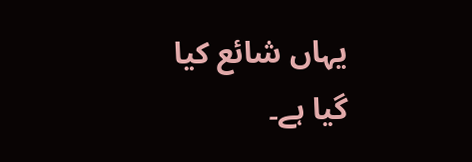یہاں شائع کیا گیا ہے۔